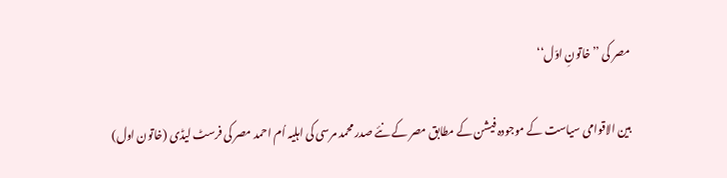مصر کی ’’خاتونِ اوّل‘‘

بین الاقوامی سیاست کے موجودہ فیشن کے مطابق مصر کے نئے صدر محمد مرسی کی اہلیہ اُم احمد مصر کی فرسٹ لیڈی (خاتون اول)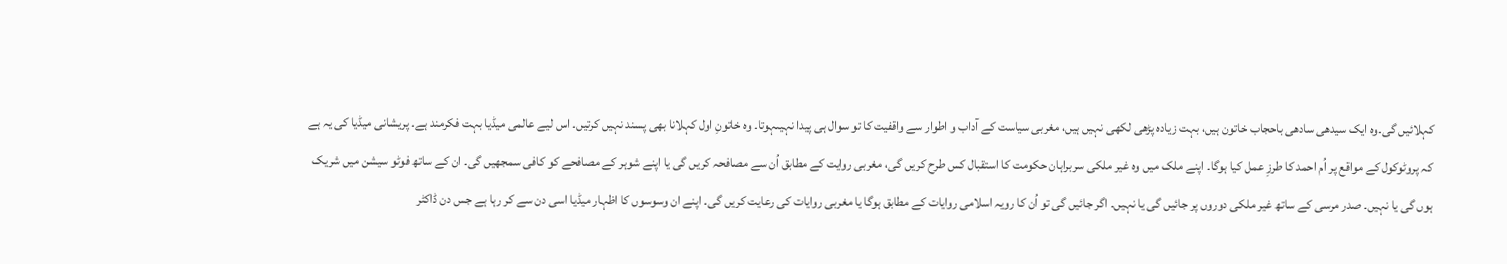کہلائیں گی۔وہ ایک سیدھی سادھی باحجاب خاتون ہیں، بہت زیادہ پڑھی لکھی نہیں ہیں، مغربی سیاست کے آداب و اطوار سے واقفیت کا تو سوال ہی پیدا نہیںہوتا۔ وہ خاتونِ اول کہلانا بھی پسند نہیں کرتیں۔ اس لیے عالمی میڈیا بہت فکرمند ہے۔ پریشانی میڈیا کی یہ ہے کہ پروٹوکول کے مواقع پر اُم احمد کا طرزِ عمل کیا ہوگا۔ اپنے ملک میں وہ غیر ملکی سربراہان حکومت کا استقبال کس طرح کریں گی، مغربی روایت کے مطابق اُن سے مصافحہ کریں گی یا اپنے شوہر کے مصافحے کو کافی سمجھیں گی۔ ان کے ساتھ فوٹو سیشن میں شریک ہوں گی یا نہیں۔ صدر مرسی کے ساتھ غیر ملکی دوروں پر جائیں گی یا نہیں۔ اگر جائیں گی تو اُن کا رویہ اسلامی روایات کے مطابق ہوگا یا مغربی روایات کی رعایت کریں گی۔ اپنے ان وسوسوں کا اظہار میڈیا اسی دن سے کر رہا ہے جس دن ڈاکٹر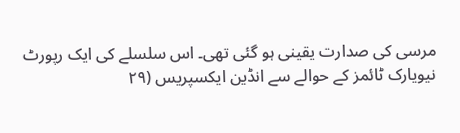مرسی کی صدارت یقینی ہو گئی تھی۔ اس سلسلے کی ایک رپورٹ نیویارک ٹائمز کے حوالے سے انڈین ایکسپریس (۲۹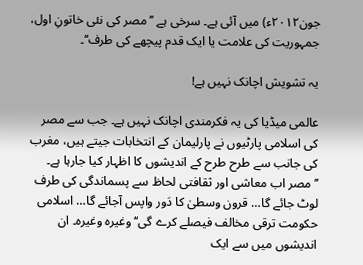جون۲۰۱۲ء) میں آئی ہے۔ سرخی ہے ’’مصر کی نئی خاتونِ اول، جمہوریت کی علامت یا ایک قدم پیچھے کی طرف‘‘۔

یہ تشویش اچانک نہیں ہے!

عالمی میڈیا کی یہ فکرمندی اچانک نہیں ہے۔ جب سے مصر کی اسلامی پارٹیوں نے پارلیمان کے انتخابات جیتے ہیں، مغرب کی جانب سے طرح طرح کے اندیشوں کا اظہار کیا جارہا ہے۔ ’’مصر اب معاشی اور ثقافتی لحاظ سے پسماندگی کی طرف لوٹ جائے گا… قرون وسطیٰ کا دَور واپس آجائے گا… اسلامی حکومت ترقی مخالف فیصلے کرے گی‘‘ وغیرہ وغیرہ۔ ان اندیشوں میں سے ایک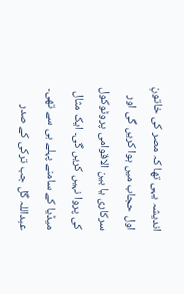اندیشہ یہی تھا کہ مصر کی خاتونِ اول حجاب میں ہوا کریں گی اور سرکاری یا بین الاقوامی پروٹوکول کی پروا نہیں کریں گی۔ ایک مثال میڈیا کے سامنے پہلے ہی سے تھی۔ عبداللہ گل جب ترکی کے صدر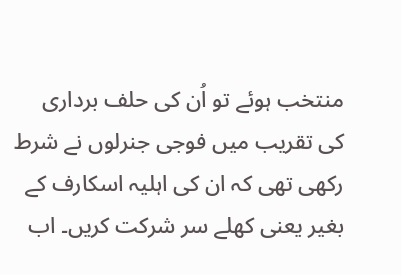منتخب ہوئے تو اُن کی حلف برداری کی تقریب میں فوجی جنرلوں نے شرط رکھی تھی کہ ان کی اہلیہ اسکارف کے بغیر یعنی کھلے سر شرکت کریں۔ اب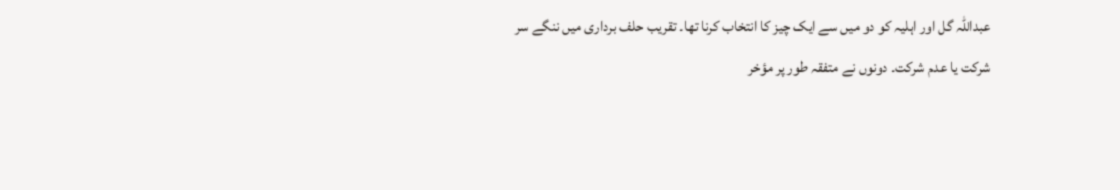عبداللہ گل اور اہلیہ کو دو میں سے ایک چیز کا انتخاب کرنا تھا۔ تقریب حلف برداری میں ننگے سر شرکت یا عدم شرکت۔ دونوں نے متفقہ طور پر مؤخر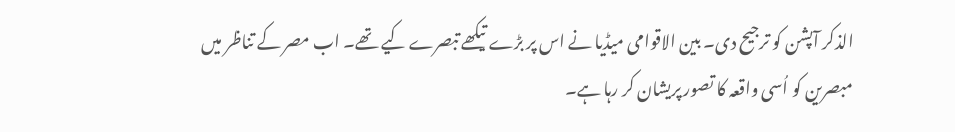الذکر آپشن کو ترجیح دی۔ بین الاقوامی میڈیا نے اس پر بڑے تیکھے تبصرے کیے تھے۔ اب مصر کے تناظر میں مبصرین کو اُسی واقعہ کا تصور پریشان کر رہا ہے۔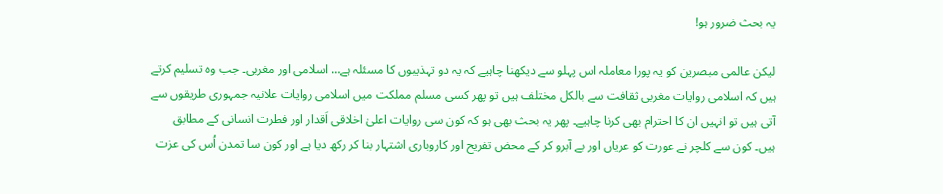یہ بحث ضرور ہو!

لیکن عالمی مبصرین کو یہ پورا معاملہ اس پہلو سے دیکھنا چاہیے کہ یہ دو تہذیبوں کا مسئلہ ہے… اسلامی اور مغربی۔ جب وہ تسلیم کرتے ہیں کہ اسلامی روایات مغربی ثقافت سے بالکل مختلف ہیں تو پھر کسی مسلم مملکت میں اسلامی روایات علانیہ جمہوری طریقوں سے آتی ہیں تو انہیں ان کا احترام بھی کرنا چاہیے۔ پھر یہ بحث بھی ہو کہ کون سی روایات اعلیٰ اخلاقی اَقدار اور فطرت انسانی کے مطابق ہیں۔ کون سے کلچر نے عورت کو عریاں اور بے آبرو کر کے محض تفریح اور کاروباری اشتہار بنا کر رکھ دیا ہے اور کون سا تمدن اُس کی عزت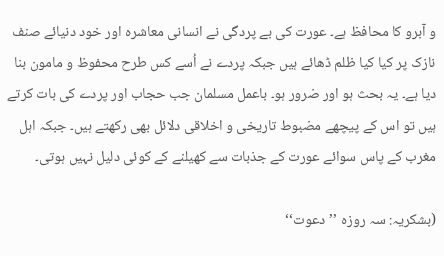و آبرو کا محافظ ہے۔ عورت کی بے پردگی نے انسانی معاشرہ اور خود دنیائے صنف نازک پر کیا کیا ظلم ڈھائے ہیں جبکہ پردے نے اُسے کس طرح محفوظ و مامون بنا دیا ہے۔ یہ بحث ہو اور ضرور ہو۔ باعمل مسلمان جب حجاب اور پردے کی بات کرتے ہیں تو اس کے پیچھے مضبوط تاریخی و اخلاقی دلائل بھی رکھتے ہیں۔ جبکہ اہل مغرب کے پاس سوائے عورت کے جذبات سے کھیلنے کے کوئی دلیل نہیں ہوتی۔

(بشکریہ: سہ روزہ ’’دعوت‘‘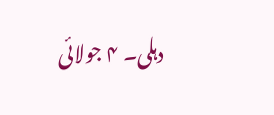دہلی۔ ۴ جولائی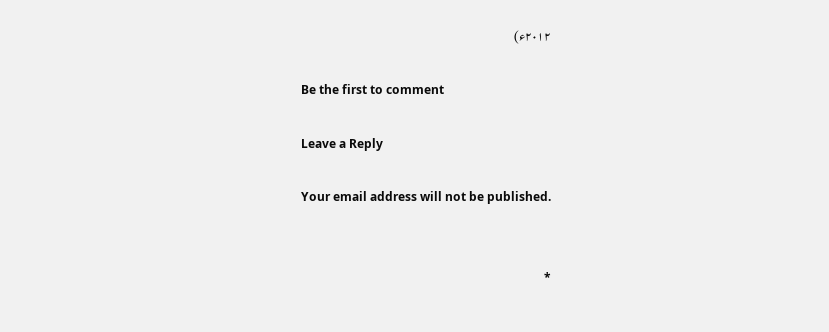۲۰۱۲ء)

Be the first to comment

Leave a Reply

Your email address will not be published.


*